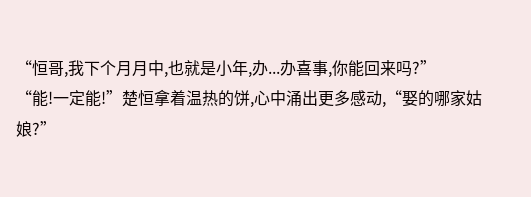“恒哥,我下个月月中,也就是小年,办...办喜事,你能回来吗?”
“能!一定能!”楚恒拿着温热的饼,心中涌出更多感动,“娶的哪家姑娘?”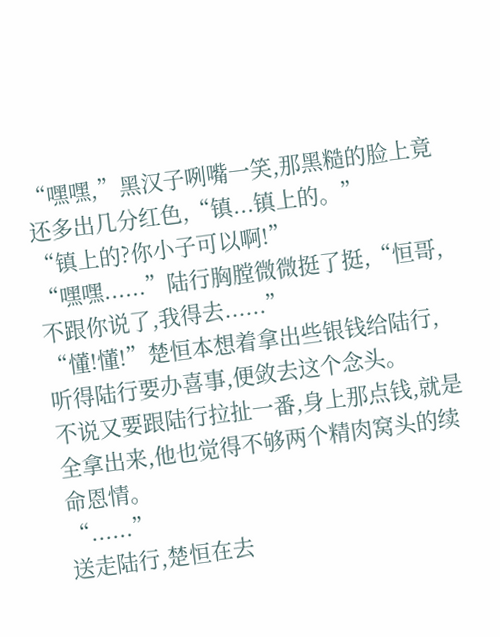“嘿嘿,”黑汉子咧嘴一笑,那黑糙的脸上竟还多出几分红色,“镇...镇上的。”
“镇上的?你小子可以啊!”
“嘿嘿......”陆行胸膛微微挺了挺,“恒哥,不跟你说了,我得去......”
“懂!懂!”楚恒本想着拿出些银钱给陆行,听得陆行要办喜事,便敛去这个念头。
不说又要跟陆行拉扯一番,身上那点钱,就是全拿出来,他也觉得不够两个精肉窝头的续命恩情。
“......”
送走陆行,楚恒在去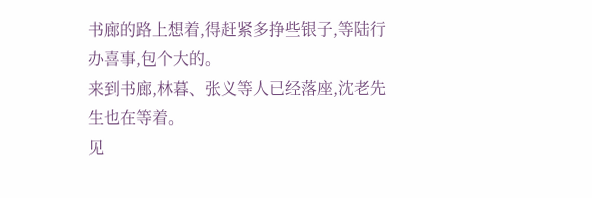书廊的路上想着,得赶紧多挣些银子,等陆行办喜事,包个大的。
来到书廊,林暮、张义等人已经落座,沈老先生也在等着。
见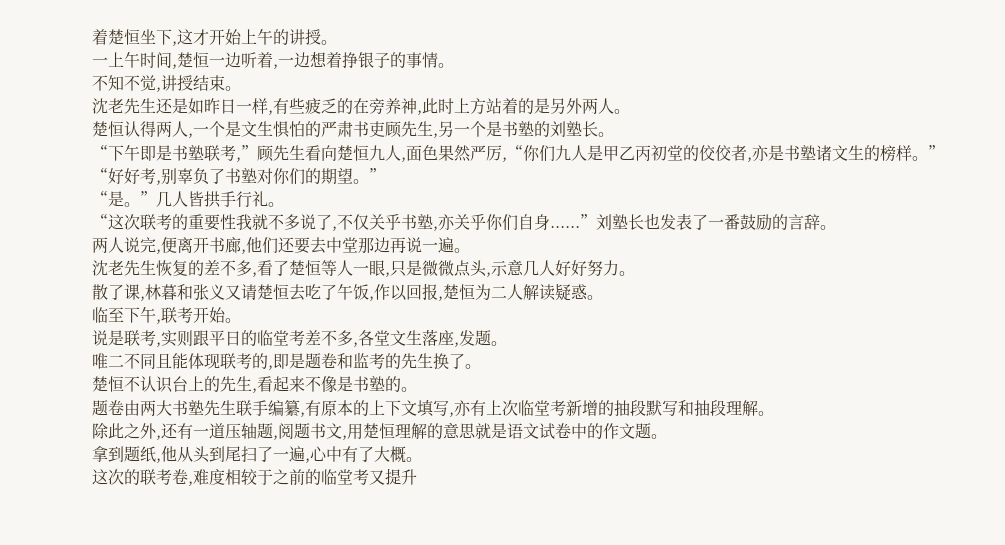着楚恒坐下,这才开始上午的讲授。
一上午时间,楚恒一边听着,一边想着挣银子的事情。
不知不觉,讲授结束。
沈老先生还是如昨日一样,有些疲乏的在旁养神,此时上方站着的是另外两人。
楚恒认得两人,一个是文生惧怕的严肃书吏顾先生,另一个是书塾的刘塾长。
“下午即是书塾联考,”顾先生看向楚恒九人,面色果然严厉,“你们九人是甲乙丙初堂的佼佼者,亦是书塾诸文生的榜样。”
“好好考,别辜负了书塾对你们的期望。”
“是。”几人皆拱手行礼。
“这次联考的重要性我就不多说了,不仅关乎书塾,亦关乎你们自身......”刘塾长也发表了一番鼓励的言辞。
两人说完,便离开书廊,他们还要去中堂那边再说一遍。
沈老先生恢复的差不多,看了楚恒等人一眼,只是微微点头,示意几人好好努力。
散了课,林暮和张义又请楚恒去吃了午饭,作以回报,楚恒为二人解读疑惑。
临至下午,联考开始。
说是联考,实则跟平日的临堂考差不多,各堂文生落座,发题。
唯二不同且能体现联考的,即是题卷和监考的先生换了。
楚恒不认识台上的先生,看起来不像是书塾的。
题卷由两大书塾先生联手编纂,有原本的上下文填写,亦有上次临堂考新增的抽段默写和抽段理解。
除此之外,还有一道压轴题,阅题书文,用楚恒理解的意思就是语文试卷中的作文题。
拿到题纸,他从头到尾扫了一遍,心中有了大概。
这次的联考卷,难度相较于之前的临堂考又提升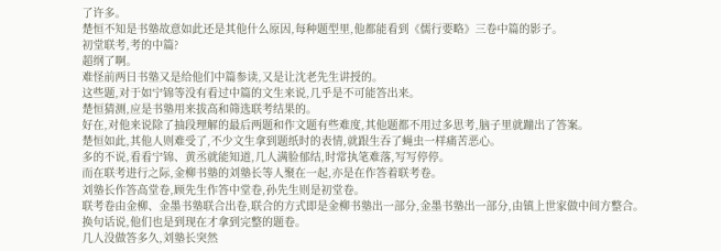了许多。
楚恒不知是书塾故意如此还是其他什么原因,每种题型里,他都能看到《儒行要略》三卷中篇的影子。
初堂联考,考的中篇?
超纲了啊。
难怪前两日书塾又是给他们中篇参读,又是让沈老先生讲授的。
这些题,对于如宁锦等没有看过中篇的文生来说,几乎是不可能答出来。
楚恒猜测,应是书塾用来拔高和筛选联考结果的。
好在,对他来说除了抽段理解的最后两题和作文题有些难度,其他题都不用过多思考,脑子里就蹦出了答案。
楚恒如此,其他人则难受了,不少文生拿到题纸时的表情,就跟生吞了蝇虫一样痛苦恶心。
多的不说,看看宁锦、黄丞就能知道,几人满脸郁结,时常执笔难落,写写停停。
而在联考进行之际,金柳书塾的刘塾长等人聚在一起,亦是在作答着联考卷。
刘塾长作答高堂卷,顾先生作答中堂卷,孙先生则是初堂卷。
联考卷由金柳、金墨书塾联合出卷,联合的方式即是金柳书塾出一部分,金墨书塾出一部分,由镇上世家做中间方整合。
换句话说,他们也是到现在才拿到完整的题卷。
几人没做答多久,刘塾长突然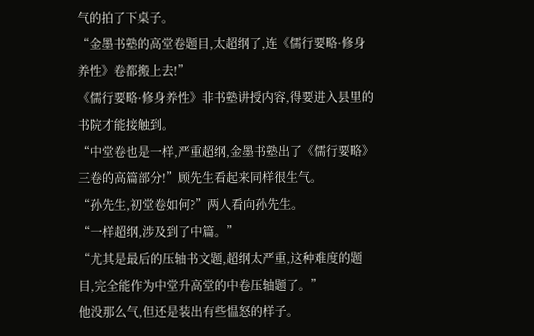气的拍了下桌子。
“金墨书塾的高堂卷题目,太超纲了,连《儒行要略·修身养性》卷都搬上去!”
《儒行要略·修身养性》非书塾讲授内容,得要进入县里的书院才能接触到。
“中堂卷也是一样,严重超纲,金墨书塾出了《儒行要略》三卷的高篇部分!”顾先生看起来同样很生气。
“孙先生,初堂卷如何?”两人看向孙先生。
“一样超纲,涉及到了中篇。”
“尤其是最后的压轴书文题,超纲太严重,这种难度的题目,完全能作为中堂升高堂的中卷压轴题了。”
他没那么气,但还是装出有些愠怒的样子。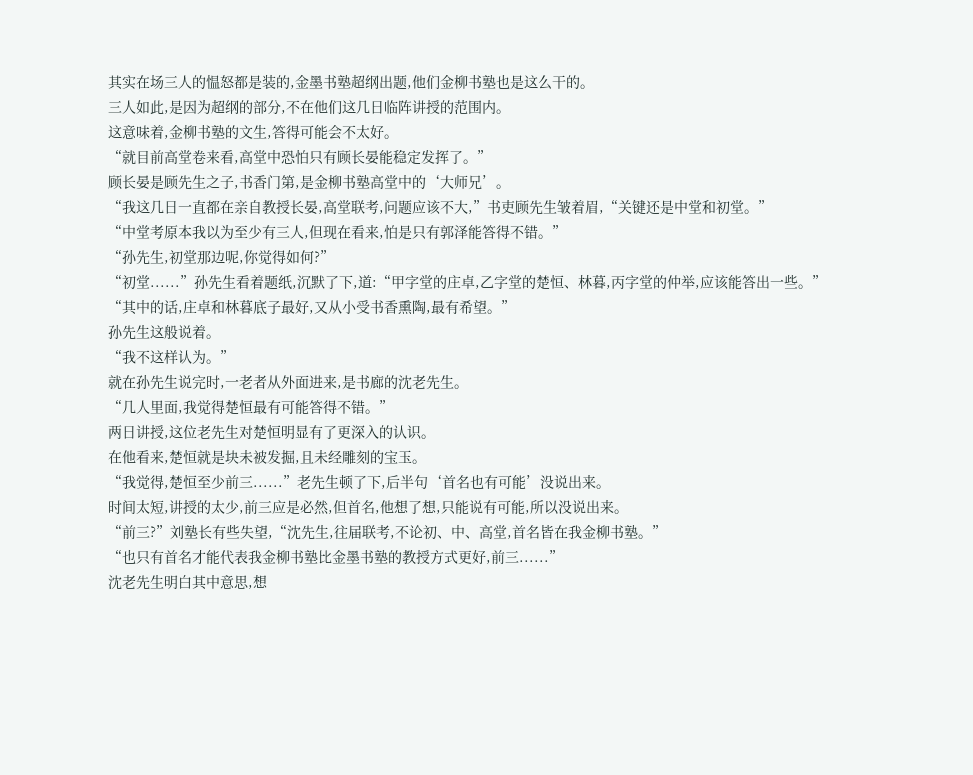其实在场三人的愠怒都是装的,金墨书塾超纲出题,他们金柳书塾也是这么干的。
三人如此,是因为超纲的部分,不在他们这几日临阵讲授的范围内。
这意味着,金柳书塾的文生,答得可能会不太好。
“就目前高堂卷来看,高堂中恐怕只有顾长晏能稳定发挥了。”
顾长晏是顾先生之子,书香门第,是金柳书塾高堂中的‘大师兄’。
“我这几日一直都在亲自教授长晏,高堂联考,问题应该不大,”书吏顾先生皱着眉,“关键还是中堂和初堂。”
“中堂考原本我以为至少有三人,但现在看来,怕是只有郭泽能答得不错。”
“孙先生,初堂那边呢,你觉得如何?”
“初堂......”孙先生看着题纸,沉默了下,道:“甲字堂的庄卓,乙字堂的楚恒、林暮,丙字堂的仲举,应该能答出一些。”
“其中的话,庄卓和林暮底子最好,又从小受书香熏陶,最有希望。”
孙先生这般说着。
“我不这样认为。”
就在孙先生说完时,一老者从外面进来,是书廊的沈老先生。
“几人里面,我觉得楚恒最有可能答得不错。”
两日讲授,这位老先生对楚恒明显有了更深入的认识。
在他看来,楚恒就是块未被发掘,且未经雕刻的宝玉。
“我觉得,楚恒至少前三......”老先生顿了下,后半句‘首名也有可能’没说出来。
时间太短,讲授的太少,前三应是必然,但首名,他想了想,只能说有可能,所以没说出来。
“前三?”刘塾长有些失望,“沈先生,往届联考,不论初、中、高堂,首名皆在我金柳书塾。”
“也只有首名才能代表我金柳书塾比金墨书塾的教授方式更好,前三......”
沈老先生明白其中意思,想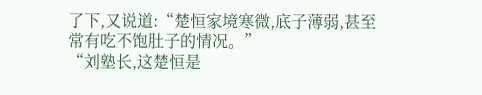了下,又说道:“楚恒家境寒微,底子薄弱,甚至常有吃不饱肚子的情况。”
“刘塾长,这楚恒是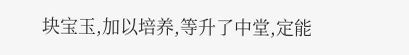块宝玉,加以培养,等升了中堂,定能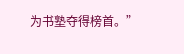为书塾夺得榜首。”